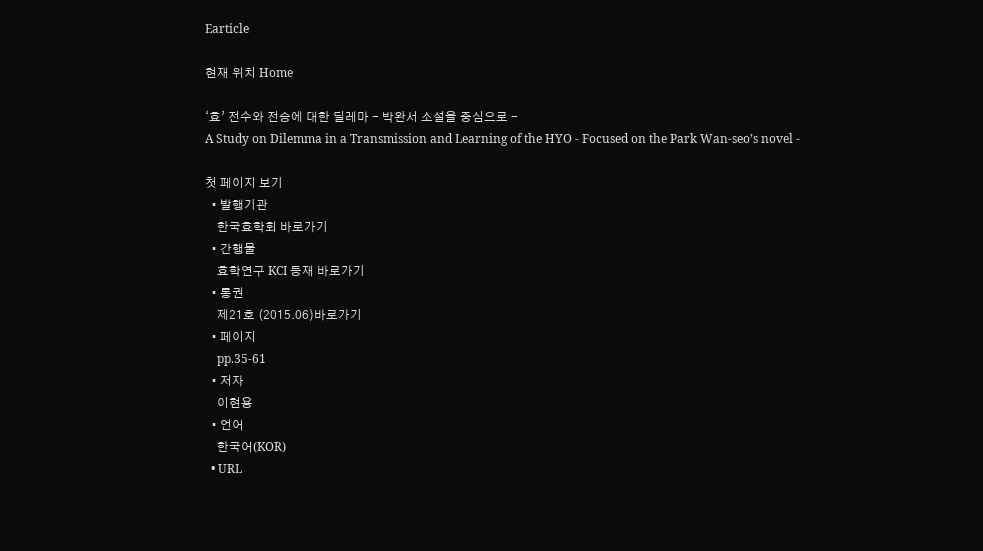Earticle

현재 위치 Home

‘효’ 전수와 전승에 대한 딜레마 - 박완서 소설을 중심으로 -
A Study on Dilemma in a Transmission and Learning of the HYO - Focused on the Park Wan-seo’s novel -

첫 페이지 보기
  • 발행기관
    한국효학회 바로가기
  • 간행물
    효학연구 KCI 등재 바로가기
  • 통권
    제21호 (2015.06)바로가기
  • 페이지
    pp.35-61
  • 저자
    이현용
  • 언어
    한국어(KOR)
  • URL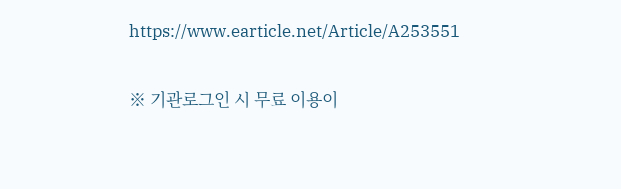https://www.earticle.net/Article/A253551

※ 기관로그인 시 무료 이용이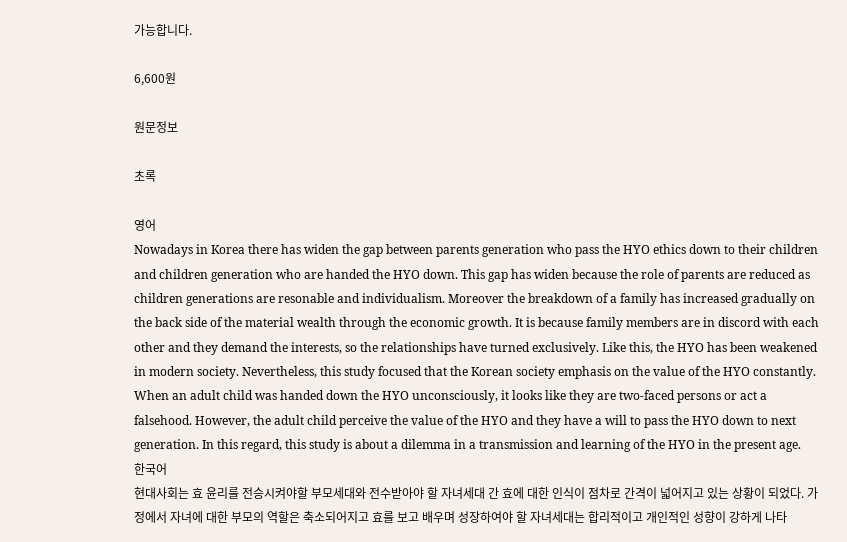가능합니다.

6,600원

원문정보

초록

영어
Nowadays in Korea there has widen the gap between parents generation who pass the HYO ethics down to their children and children generation who are handed the HYO down. This gap has widen because the role of parents are reduced as children generations are resonable and individualism. Moreover the breakdown of a family has increased gradually on the back side of the material wealth through the economic growth. It is because family members are in discord with each other and they demand the interests, so the relationships have turned exclusively. Like this, the HYO has been weakened in modern society. Nevertheless, this study focused that the Korean society emphasis on the value of the HYO constantly. When an adult child was handed down the HYO unconsciously, it looks like they are two-faced persons or act a falsehood. However, the adult child perceive the value of the HYO and they have a will to pass the HYO down to next generation. In this regard, this study is about a dilemma in a transmission and learning of the HYO in the present age.
한국어
현대사회는 효 윤리를 전승시켜야할 부모세대와 전수받아야 할 자녀세대 간 효에 대한 인식이 점차로 간격이 넓어지고 있는 상황이 되었다. 가정에서 자녀에 대한 부모의 역할은 축소되어지고 효를 보고 배우며 성장하여야 할 자녀세대는 합리적이고 개인적인 성향이 강하게 나타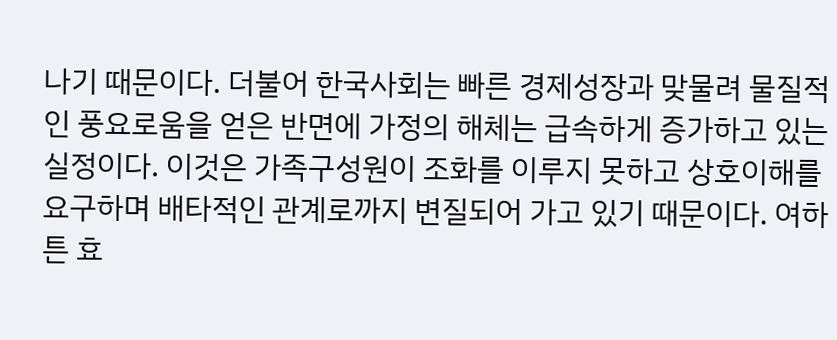나기 때문이다. 더불어 한국사회는 빠른 경제성장과 맞물려 물질적인 풍요로움을 얻은 반면에 가정의 해체는 급속하게 증가하고 있는 실정이다. 이것은 가족구성원이 조화를 이루지 못하고 상호이해를 요구하며 배타적인 관계로까지 변질되어 가고 있기 때문이다. 여하튼 효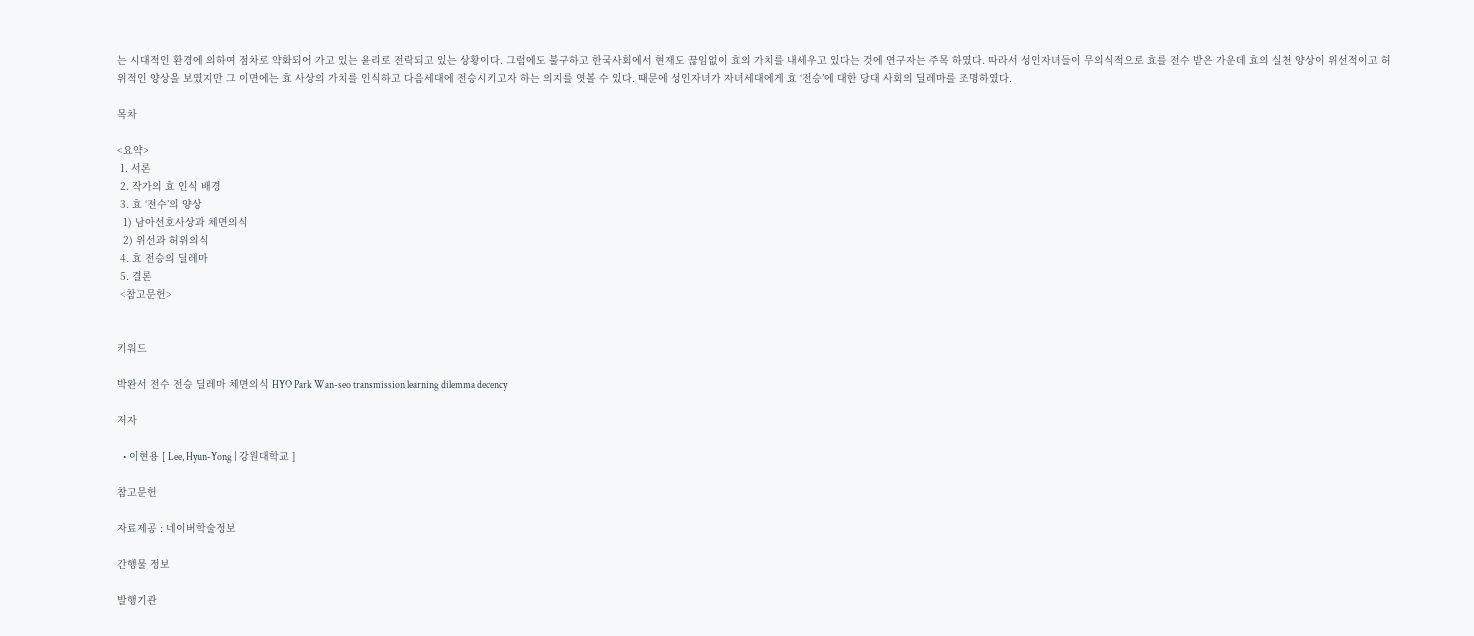는 시대적인 환경에 의하여 점차로 약화되어 가고 있는 윤리로 전락되고 있는 상황이다. 그럼에도 불구하고 한국사회에서 현재도 끊임없이 효의 가치를 내세우고 있다는 것에 연구자는 주목 하였다. 따라서 성인자녀들이 무의식적으로 효를 전수 받은 가운데 효의 실천 양상이 위선적이고 허위적인 양상을 보였지만 그 이면에는 효 사상의 가치를 인식하고 다음세대에 전승시키고자 하는 의지를 엿볼 수 있다. 때문에 성인자녀가 자녀세대에게 효 ‘전승’에 대한 당대 사회의 딜레마를 조명하였다.

목차

<요약>
 1. 서론
 2. 작가의 효 인식 배경
 3. 효 ‘전수’의 양상
  1) 남아선호사상과 체면의식
  2) 위선과 허위의식
 4. 효 전승의 딜레마
 5. 결론
 <참고문헌>


키워드

박완서 전수 전승 딜레마 체면의식 HYO Park Wan-seo transmission learning dilemma decency

저자

  • 이현용 [ Lee, Hyun-Yong | 강원대학교 ]

참고문헌

자료제공 : 네이버학술정보

간행물 정보

발행기관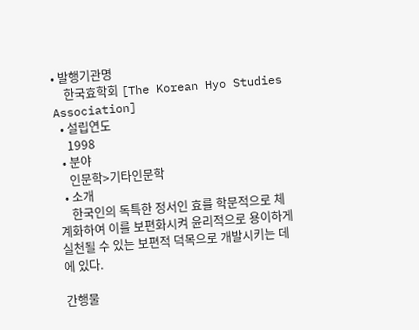• 발행기관명
    한국효학회 [The Korean Hyo Studies Association]
  • 설립연도
    1998
  • 분야
    인문학>기타인문학
  • 소개
    한국인의 독특한 정서인 효를 학문적으로 체계화하여 이를 보편화시켜 윤리적으로 용이하게 실천될 수 있는 보편적 덕목으로 개발시키는 데에 있다.

간행물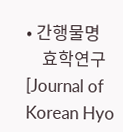• 간행물명
    효학연구 [Journal of Korean Hyo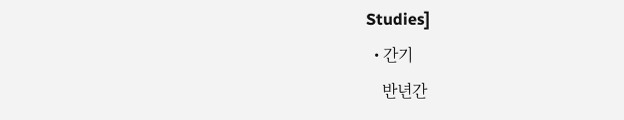Studies]
  • 간기
    반년간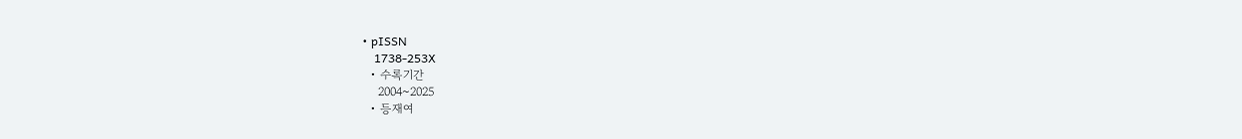• pISSN
    1738-253X
  • 수록기간
    2004~2025
  • 등재여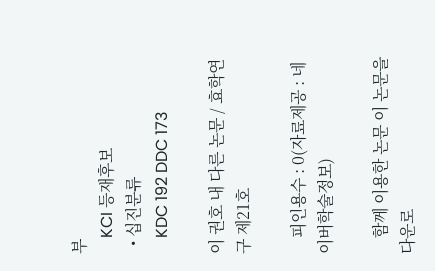부
    KCI 등재후보
  • 십진분류
    KDC 192 DDC 173

이 권호 내 다른 논문 / 효학연구 제21호

    피인용수 : 0(자료제공 : 네이버학술정보)

    함께 이용한 논문 이 논문을 다운로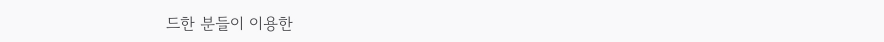드한 분들이 이용한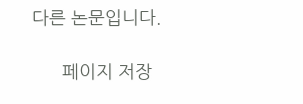다른 논문입니다.

      페이지 저장